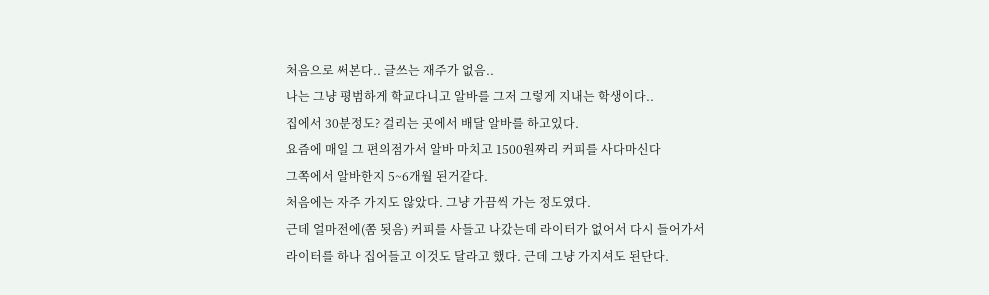처음으로 써본다.. 글쓰는 재주가 없음..
나는 그냥 평범하게 학교다니고 알바를 그저 그렇게 지내는 학생이다..
집에서 30분정도? 걸리는 곳에서 배달 알바를 하고있다.
요즘에 매일 그 편의점가서 알바 마치고 1500원짜리 커피를 사다마신다
그쪽에서 알바한지 5~6개월 된거같다.
처음에는 자주 가지도 않았다. 그냥 가끔씩 가는 정도였다.
근데 얼마전에(쫌 됫음) 커피를 사들고 나갔는데 라이터가 없어서 다시 들어가서
라이터를 하나 집어들고 이것도 달라고 했다. 근데 그냥 가지셔도 된단다.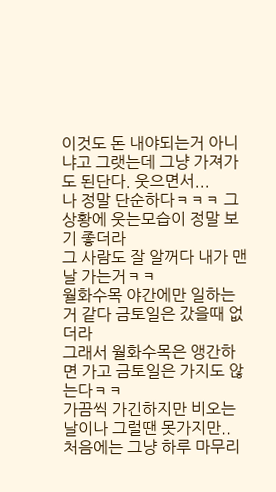이것도 돈 내야되는거 아니냐고 그랫는데 그냥 가져가도 된단다. 웃으면서...
나 정말 단순하다ㅋㅋㅋ 그상황에 웃는모습이 정말 보기 좋더라
그 사람도 잘 알꺼다 내가 맨날 가는거ㅋㅋ
월화수목 야간에만 일하는거 같다 금토일은 갔을때 없더라
그래서 월화수목은 앵간하면 가고 금토일은 가지도 않는다ㅋㅋ
가끔씩 가긴하지만 비오는날이나 그럴땐 못가지만..
처음에는 그냥 하루 마무리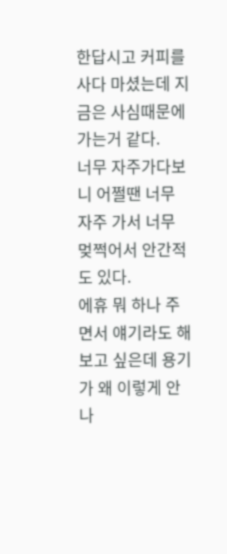한답시고 커피를 사다 마셨는데 지금은 사심때문에 가는거 같다.
너무 자주가다보니 어쩔땐 너무 자주 가서 너무 멎쩍어서 안간적도 있다.
에휴 뭐 하나 주면서 얘기라도 해보고 싶은데 용기가 왜 이렇게 안나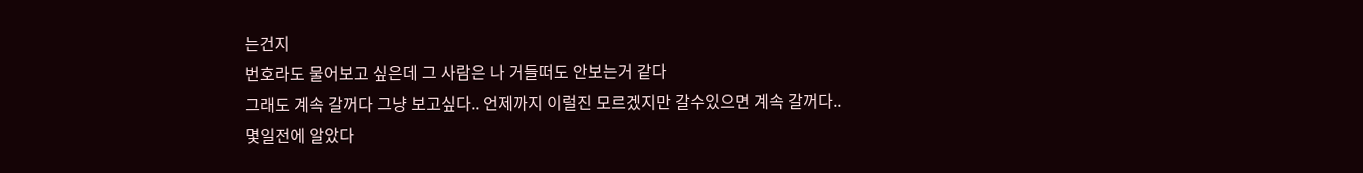는건지
번호라도 물어보고 싶은데 그 사람은 나 거들떠도 안보는거 같다
그래도 계속 갈꺼다 그냥 보고싶다.. 언제까지 이럴진 모르겠지만 갈수있으면 계속 갈꺼다..
몇일전에 알았다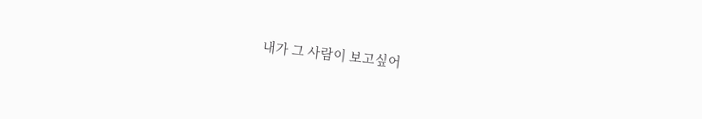내가 그 사람이 보고싶어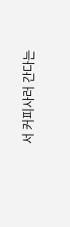서 커피사러 간다는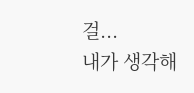걸...
내가 생각해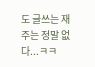도 글쓰는 재주는 정말 없다...ㅋㅋ